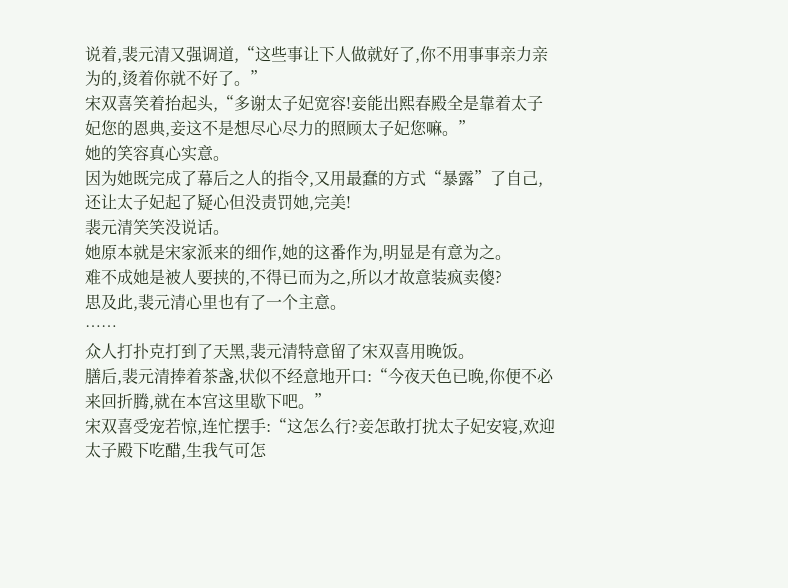说着,裴元清又强调道,“这些事让下人做就好了,你不用事事亲力亲为的,烫着你就不好了。”
宋双喜笑着抬起头,“多谢太子妃宽容!妾能出熙春殿全是靠着太子妃您的恩典,妾这不是想尽心尽力的照顾太子妃您嘛。”
她的笑容真心实意。
因为她既完成了幕后之人的指令,又用最蠢的方式“暴露”了自己,还让太子妃起了疑心但没责罚她,完美!
裴元清笑笑没说话。
她原本就是宋家派来的细作,她的这番作为,明显是有意为之。
难不成她是被人要挟的,不得已而为之,所以才故意装疯卖傻?
思及此,裴元清心里也有了一个主意。
……
众人打扑克打到了天黑,裴元清特意留了宋双喜用晚饭。
膳后,裴元清捧着茶盏,状似不经意地开口:“今夜天色已晚,你便不必来回折腾,就在本宫这里歇下吧。”
宋双喜受宠若惊,连忙摆手:“这怎么行?妾怎敢打扰太子妃安寝,欢迎太子殿下吃醋,生我气可怎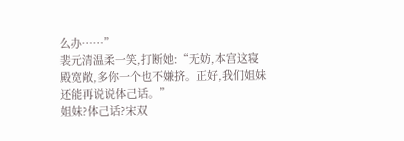么办……”
裴元清温柔一笑,打断她:“无妨,本宫这寝殿宽敞,多你一个也不嫌挤。正好,我们姐妹还能再说说体己话。”
姐妹?体己话?宋双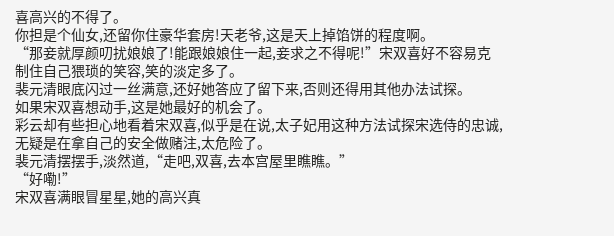喜高兴的不得了。
你担是个仙女,还留你住豪华套房!天老爷,这是天上掉馅饼的程度啊。
“那妾就厚颜叨扰娘娘了!能跟娘娘住一起,妾求之不得呢!”宋双喜好不容易克制住自己猥琐的笑容,笑的淡定多了。
裴元清眼底闪过一丝满意,还好她答应了留下来,否则还得用其他办法试探。
如果宋双喜想动手,这是她最好的机会了。
彩云却有些担心地看着宋双喜,似乎是在说,太子妃用这种方法试探宋选侍的忠诚,无疑是在拿自己的安全做赌注,太危险了。
裴元清摆摆手,淡然道,“走吧,双喜,去本宫屋里瞧瞧。”
“好嘞!”
宋双喜满眼冒星星,她的高兴真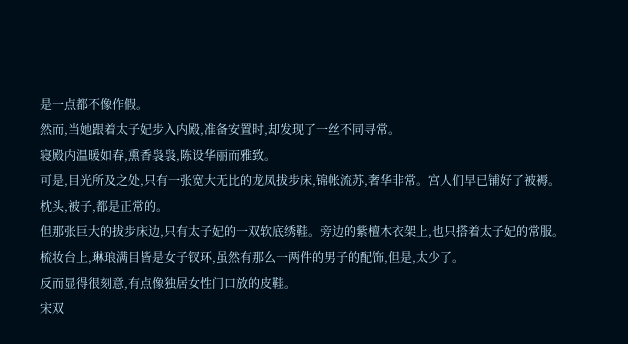是一点都不像作假。
然而,当她跟着太子妃步入内殿,准备安置时,却发现了一丝不同寻常。
寝殿内温暖如春,熏香袅袅,陈设华丽而雅致。
可是,目光所及之处,只有一张宽大无比的龙凤拔步床,锦帐流苏,奢华非常。宫人们早已铺好了被褥。
枕头,被子,都是正常的。
但那张巨大的拔步床边,只有太子妃的一双软底绣鞋。旁边的紫檀木衣架上,也只搭着太子妃的常服。
梳妆台上,琳琅满目皆是女子钗环,虽然有那么一两件的男子的配饰,但是,太少了。
反而显得很刻意,有点像独居女性门口放的皮鞋。
宋双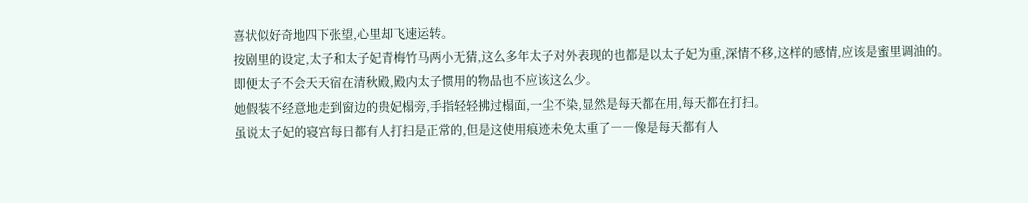喜状似好奇地四下张望,心里却飞速运转。
按剧里的设定,太子和太子妃青梅竹马两小无猜,这么多年太子对外表现的也都是以太子妃为重,深情不移,这样的感情,应该是蜜里调油的。
即便太子不会天天宿在清秋殿,殿内太子惯用的物品也不应该这么少。
她假装不经意地走到窗边的贵妃榻旁,手指轻轻拂过榻面,一尘不染,显然是每天都在用,每天都在打扫。
虽说太子妃的寝宫每日都有人打扫是正常的,但是这使用痕迹未免太重了――像是每天都有人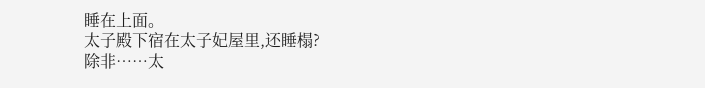睡在上面。
太子殿下宿在太子妃屋里,还睡榻?
除非……太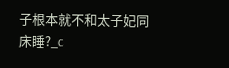子根本就不和太子妃同床睡?_c